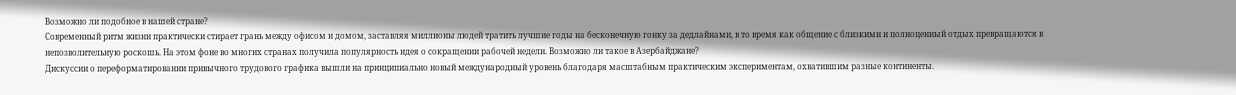Возможно ли подобное в нашей стране?
Современный ритм жизни практически стирает грань между офисом и домом, заставляя миллионы людей тратить лучшие годы на бесконечную гонку за дедлайнами, в то время как общение с близкими и полноценный отдых превращаются в непозволительную роскошь. На этом фоне во многих странах получила популярность идея о сокращении рабочей недели. Возможно ли такое в Азербайджане?
Дискуссии о переформатировании привычного трудового графика вышли на принципиально новый международный уровень благодаря масштабным практическим экспериментам, охватившим разные континенты.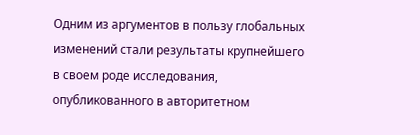Одним из аргументов в пользу глобальных изменений стали результаты крупнейшего в своем роде исследования, опубликованного в авторитетном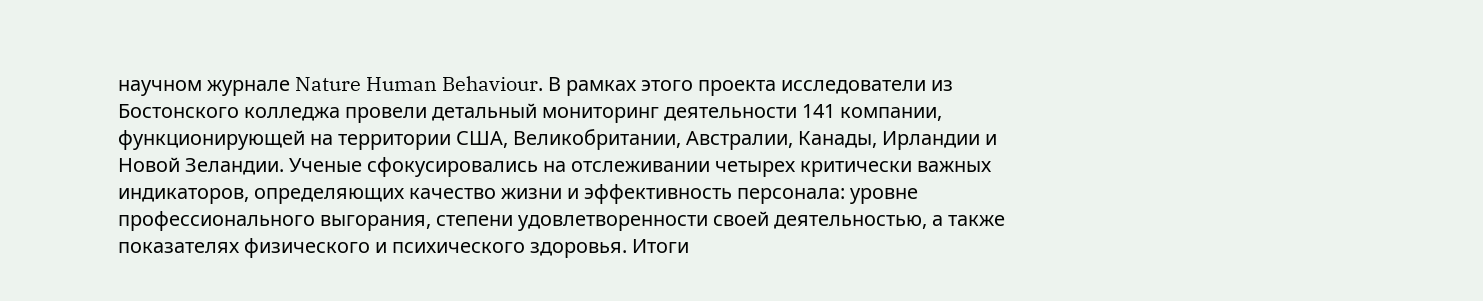научном журнале Nature Human Behaviour. В рамках этого проекта исследователи из Бостонского колледжа провели детальный мониторинг деятельности 141 компании, функционирующей на территории США, Великобритании, Австралии, Канады, Ирландии и Новой Зеландии. Ученые сфокусировались на отслеживании четырех критически важных индикаторов, определяющих качество жизни и эффективность персонала: уровне профессионального выгорания, степени удовлетворенности своей деятельностью, а также показателях физического и психического здоровья. Итоги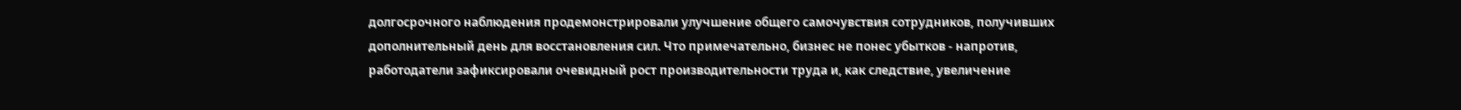долгосрочного наблюдения продемонстрировали улучшение общего самочувствия сотрудников, получивших дополнительный день для восстановления сил. Что примечательно, бизнес не понес убытков - напротив, работодатели зафиксировали очевидный рост производительности труда и, как следствие, увеличение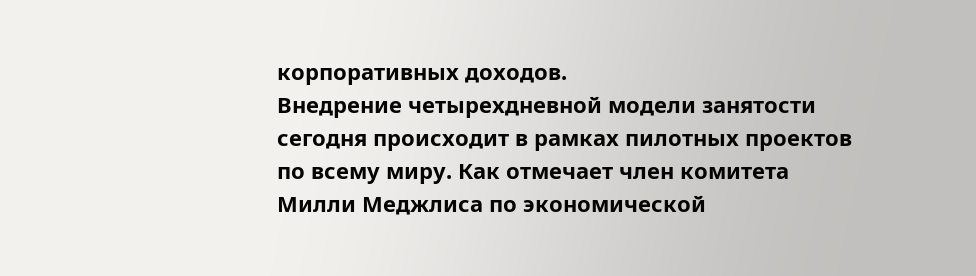корпоративных доходов.
Внедрение четырехдневной модели занятости сегодня происходит в рамках пилотных проектов по всему миру. Как отмечает член комитета Милли Меджлиса по экономической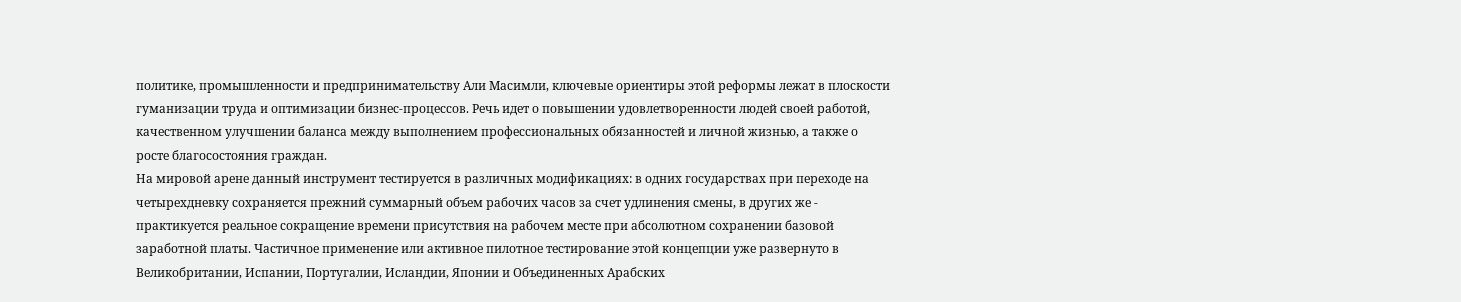политике, промышленности и предпринимательству Али Масимли, ключевые ориентиры этой реформы лежат в плоскости гуманизации труда и оптимизации бизнес-процессов. Речь идет о повышении удовлетворенности людей своей работой, качественном улучшении баланса между выполнением профессиональных обязанностей и личной жизнью, а также о росте благосостояния граждан.
На мировой арене данный инструмент тестируется в различных модификациях: в одних государствах при переходе на четырехдневку сохраняется прежний суммарный объем рабочих часов за счет удлинения смены, в других же - практикуется реальное сокращение времени присутствия на рабочем месте при абсолютном сохранении базовой заработной платы. Частичное применение или активное пилотное тестирование этой концепции уже развернуто в Великобритании, Испании, Португалии, Исландии, Японии и Объединенных Арабских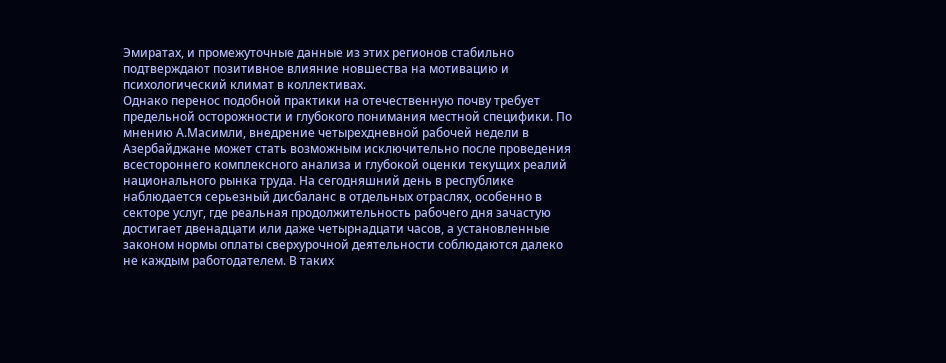Эмиратах, и промежуточные данные из этих регионов стабильно подтверждают позитивное влияние новшества на мотивацию и психологический климат в коллективах.
Однако перенос подобной практики на отечественную почву требует предельной осторожности и глубокого понимания местной специфики. По мнению А.Масимли, внедрение четырехдневной рабочей недели в Азербайджане может стать возможным исключительно после проведения всестороннего комплексного анализа и глубокой оценки текущих реалий национального рынка труда. На сегодняшний день в республике наблюдается серьезный дисбаланс в отдельных отраслях, особенно в секторе услуг, где реальная продолжительность рабочего дня зачастую достигает двенадцати или даже четырнадцати часов, а установленные законом нормы оплаты сверхурочной деятельности соблюдаются далеко не каждым работодателем. В таких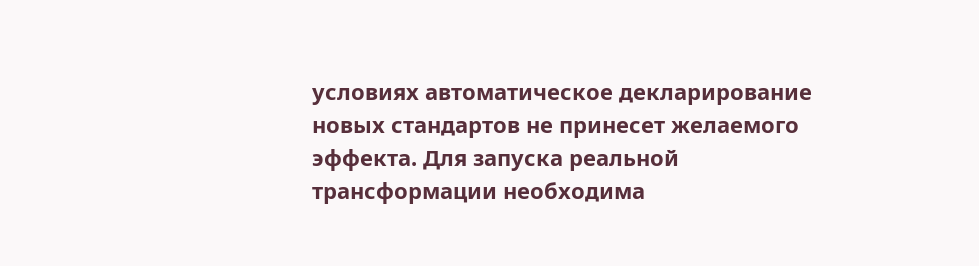условиях автоматическое декларирование новых стандартов не принесет желаемого эффекта. Для запуска реальной трансформации необходима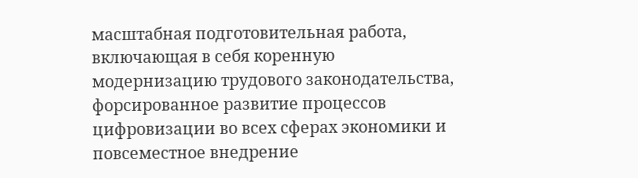масштабная подготовительная работа, включающая в себя коренную модернизацию трудового законодательства, форсированное развитие процессов цифровизации во всех сферах экономики и повсеместное внедрение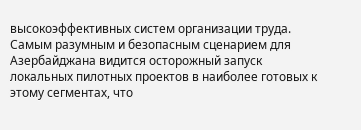высокоэффективных систем организации труда. Самым разумным и безопасным сценарием для Азербайджана видится осторожный запуск локальных пилотных проектов в наиболее готовых к этому сегментах, что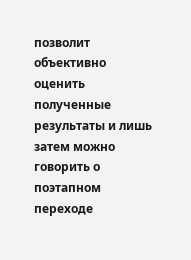позволит объективно оценить полученные результаты и лишь затем можно говорить о поэтапном переходе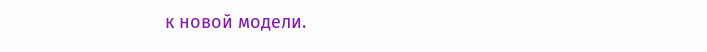к новой модели.